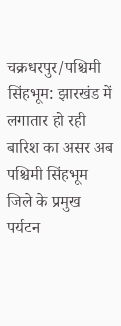चक्रधरपुर/पश्चिमी सिंहभूम: झारखंड में लगातार हो रही बारिश का असर अब पश्चिमी सिंहभूम जिले के प्रमुख पर्यटन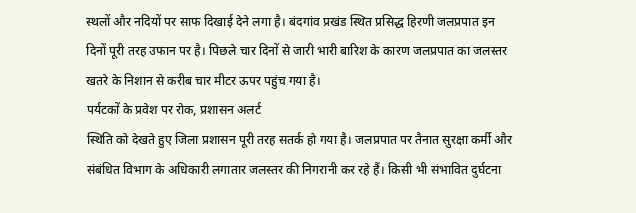स्थलों और नदियों पर साफ दिखाई देने लगा है। बंदगांव प्रखंड स्थित प्रसिद्ध हिरणी जलप्रपात इन दिनों पूरी तरह उफान पर है। पिछले चार दिनों से जारी भारी बारिश के कारण जलप्रपात का जलस्तर खतरे के निशान से करीब चार मीटर ऊपर पहुंच गया है।
पर्यटकों के प्रवेश पर रोक, प्रशासन अलर्ट
स्थिति को देखते हुए जिला प्रशासन पूरी तरह सतर्क हो गया है। जलप्रपात पर तैनात सुरक्षा कर्मी और संबंधित विभाग के अधिकारी लगातार जलस्तर की निगरानी कर रहे हैं। किसी भी संभावित दुर्घटना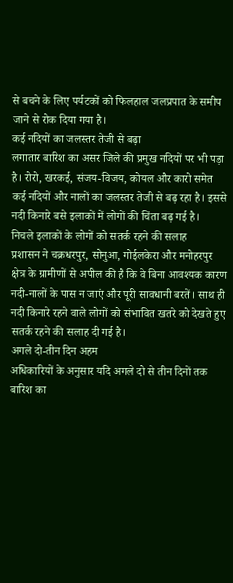से बचने के लिए पर्यटकों को फिलहाल जलप्रपात के समीप जाने से रोक दिया गया है।
कई नदियों का जलस्तर तेजी से बढ़ा
लगातार बारिश का असर जिले की प्रमुख नदियों पर भी पड़ा है। रोरो, खरकई, संजय-विजय, कोयल और कारो समेत कई नदियों और नालों का जलस्तर तेजी से बढ़ रहा है। इससे नदी किनारे बसे इलाकों में लोगों की चिंता बढ़ गई है।
निचले इलाकों के लोगों को सतर्क रहने की सलाह
प्रशासन ने चक्रधरपुर, सोनुआ, गोईलकेरा और मनोहरपुर क्षेत्र के ग्रामीणों से अपील की है कि वे बिना आवश्यक कारण नदी-नालों के पास न जाएं और पूरी सावधानी बरतें। साथ ही नदी किनारे रहने वाले लोगों को संभावित खतरे को देखते हुए सतर्क रहने की सलाह दी गई है।
अगले दो-तीन दिन अहम
अधिकारियों के अनुसार यदि अगले दो से तीन दिनों तक बारिश का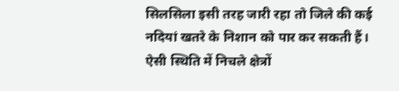सिलसिला इसी तरह जारी रहा तो जिले की कई नदियां खतरे के निशान को पार कर सकती हैं। ऐसी स्थिति में निचले क्षेत्रों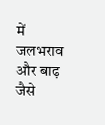में जलभराव और बाढ़ जैसे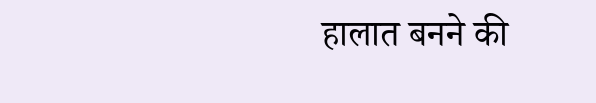हालात बनने की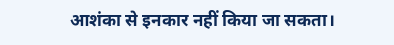आशंका से इनकार नहीं किया जा सकता।